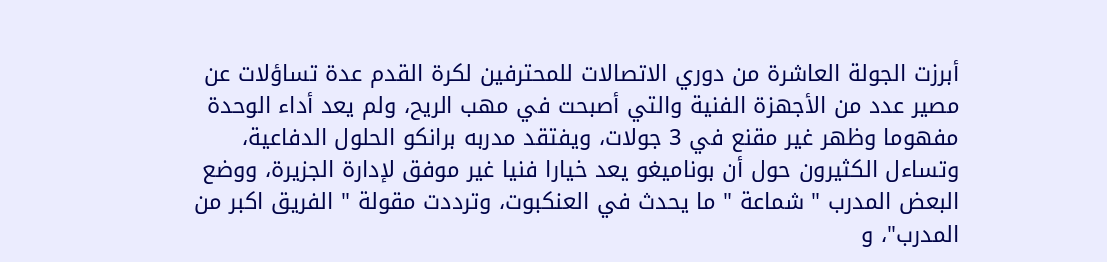أبرزت الجولة العاشرة من دوري الاتصالات للمحترفين لكرة القدم عدة تساؤلات عن مصير عدد من الأجهزة الفنية والتي أصبحت في مهب الريح، ولم يعد أداء الوحدة مفهوما وظهر غير مقنع في 3 جولات، ويفتقد مدربه برانكو الحلول الدفاعية، وتساءل الكثيرون حول أن بوناميغو يعد خيارا فنيا غير موفق لإدارة الجزيرة، ووضع البعض المدرب " شماعة " ما يحدث في العنكبوت، وترددت مقولة " الفريق اكبر من المدرب"، و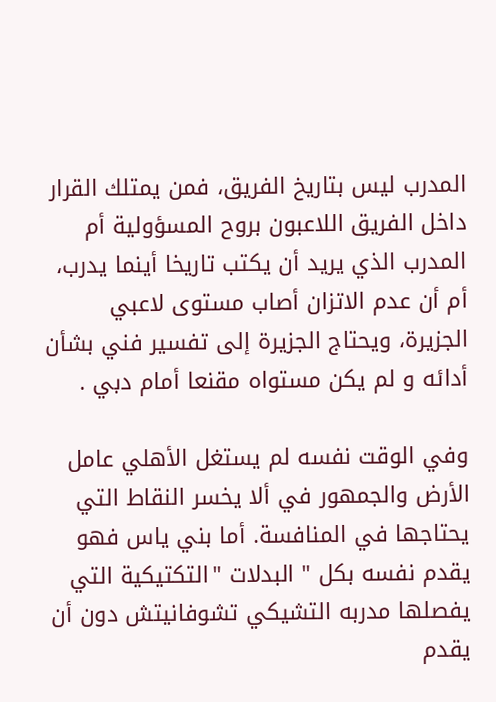المدرب ليس بتاريخ الفريق، فمن يمتلك القرار داخل الفريق اللاعبون بروح المسؤولية أم المدرب الذي يريد أن يكتب تاريخا أينما يدرب، أم أن عدم الاتزان أصاب مستوى لاعبي الجزيرة، ويحتاج الجزيرة إلى تفسير فني بشأن أدائه و لم يكن مستواه مقنعا أمام دبي .

وفي الوقت نفسه لم يستغل الأهلي عامل الأرض والجمهور في ألا يخسر النقاط التي يحتاجها في المنافسة. أما بني ياس فهو يقدم نفسه بكل " البدلات "التكتيكية التي يفصلها مدربه التشيكي تشوفانيتش دون أن يقدم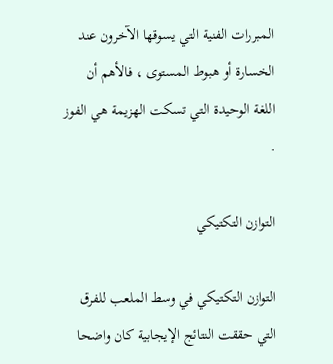المبررات الفنية التي يسوقها الآخرون عند الخسارة أو هبوط المستوى ، فالأهم أن اللغة الوحيدة التي تسكت الهزيمة هي الفوز .

التوازن التكتيكي

التوازن التكتيكي في وسط الملعب للفرق التي حققت النتائج الإيجابية كان واضحا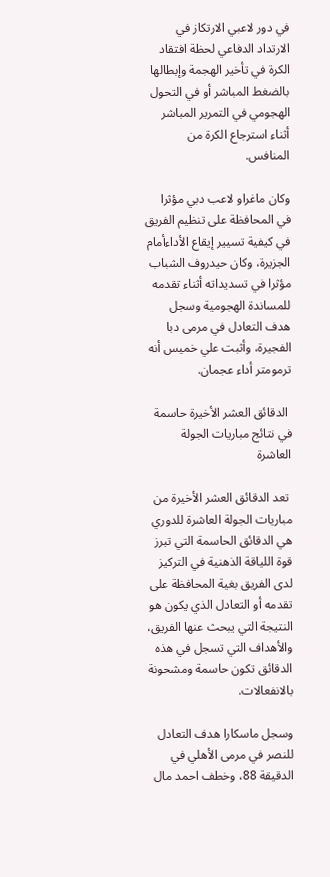في دور لاعبي الارتكاز في الارتداد الدفاعي لحظة افتقاد الكرة في تأخير الهجمة وإبطالها بالضغط المباشر أو في التحول الهجومي في التمرير المباشر أثناء استرجاع الكرة من المنافس.

وكان ماغراو لاعب دبي مؤثرا في المحافظة على تنظيم الفريق في كيفية تسيير إيقاع الأداءأمام الجزيرة، وكان حيدروف الشباب مؤثرا في تسديداته أثناء تقدمه للمساندة الهجومية وسجل هدف التعادل في مرمى دبا الفجيرة، وأثبت علي خميس أنه ترمومتر أداء عجمان.

 الدقائق العشر الأخيرة حاسمة في نتائج مباريات الجولة العاشرة

 تعد الدقائق العشر الأخيرة من مباريات الجولة العاشرة للدوري هي الدقائق الحاسمة التي تبرز قوة اللياقة الذهنية في التركيز لدى الفريق بغية المحافظة على تقدمه أو التعادل الذي يكون هو النتيجة التي يبحث عنها الفريق، والأهداف التي تسجل في هذه الدقائق تكون حاسمة ومشحونة بالانفعالات.

وسجل ماسكارا هدف التعادل للنصر في مرمى الأهلي في الدقيقة 88، وخطف احمد مال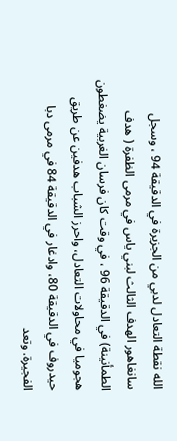الله نقطة التعادل لدبي من الجزيرة في الدقيقة 94 ، وسجل سانغاهور الهدف الثالث لبني ياس في مرمى الظفرة ( هدف الطمأنينة) في الدقيقة 96 ، في وقت كان فرسان الغربية يضغطون هجوميا في محاولات التعادل، واحرز الشباب هدفين عن طريق حيدروف في الدقيقة 80، وادغار في الدقيقة 84 في مرمى دبا الفجيرة. وتعد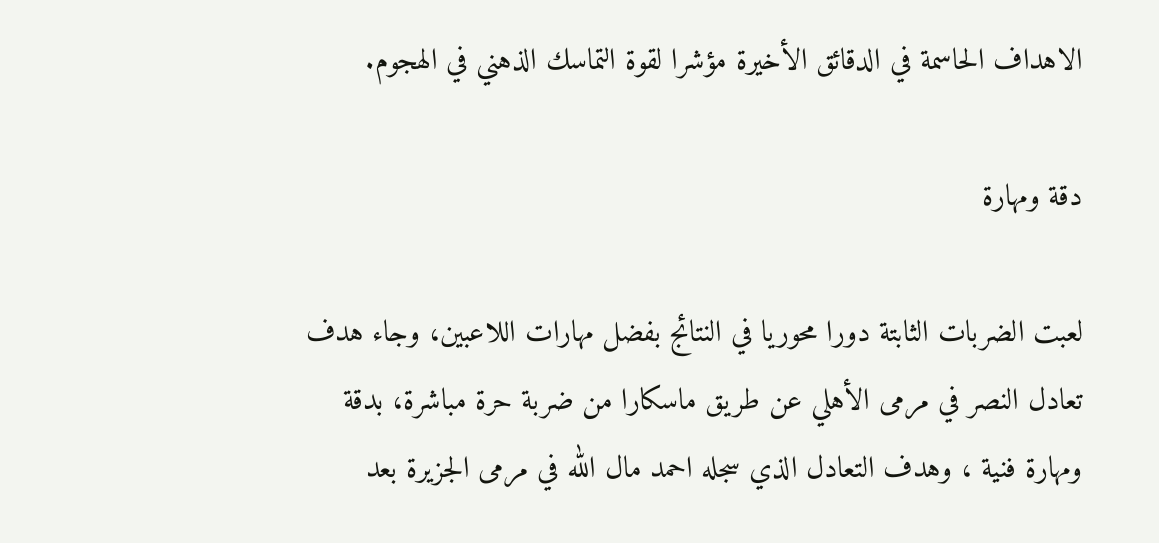الاهداف الحاسمة في الدقائق الأخيرة مؤشرا لقوة التماسك الذهني في الهجوم.

دقة ومهارة

لعبت الضربات الثابتة دورا محوريا في النتائج بفضل مهارات اللاعبين، وجاء هدف تعادل النصر في مرمى الأهلي عن طريق ماسكارا من ضربة حرة مباشرة، بدقة ومهارة فنية ، وهدف التعادل الذي سجله احمد مال الله في مرمى الجزيرة بعد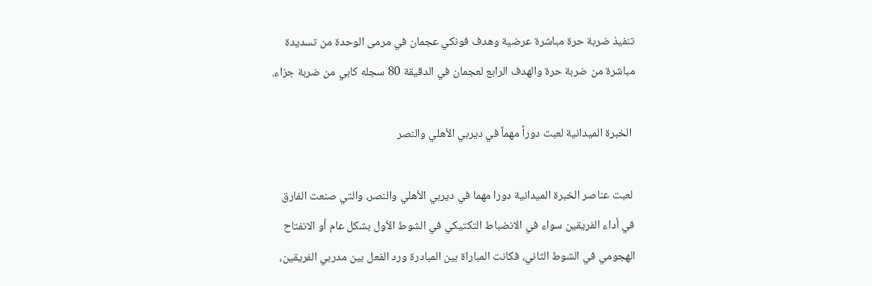تنفيذ ضربة حرة مباشرة عرضية وهدف فونكي عجمان في مرمى الوحدة من تسديدة مباشرة من ضربة حرة والهدف الرابع لعجمان في الدقيقة 80 سجله كابي من ضربة جزاء.

 الخبرة الميدانية لعبت دوراً مهماً في ديربي الأهلي والنصر

 لعبت عناصر الخبرة الميدانية دورا مهما في ديربي الأهلي والنصر، والتي صنعت الفارق في أداء الفريقين سواء في الانضباط التكتيكي في الشوط الأول بشكل عام أو الانفتاح الهجومي في الشوط الثاني، فكانت المباراة بين المبادرة ورد الفعل بين مدربي الفريقين،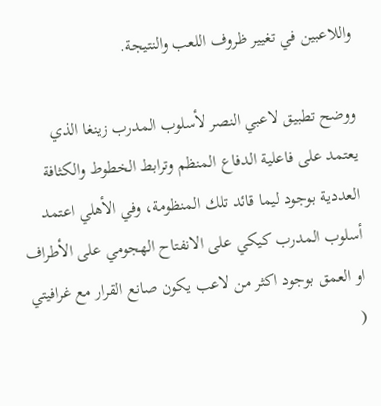واللاعبين في تغيير ظروف اللعب والنتيجة.

ووضح تطبيق لاعبي النصر لأسلوب المدرب زينغا الذي يعتمد على فاعلية الدفاع المنظم وترابط الخطوط والكثافة العددية بوجود ليما قائد تلك المنظومة، وفي الأهلي اعتمد أسلوب المدرب كيكي على الانفتاح الهجومي على الأطراف او العمق بوجود اكثر من لاعب يكون صانع القرار مع غرافيتي (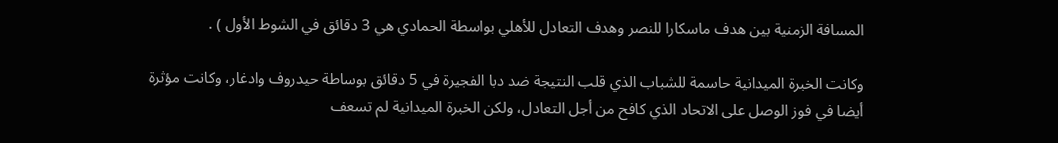المسافة الزمنية بين هدف ماسكارا للنصر وهدف التعادل للأهلي بواسطة الحمادي هي 3 دقائق في الشوط الأول ) .

وكانت الخبرة الميدانية حاسمة للشباب الذي قلب النتيجة ضد دبا الفجيرة في 5 دقائق بوساطة حيدروف وادغار، وكانت مؤثرة أيضا في فوز الوصل على الاتحاد الذي كافح من أجل التعادل، ولكن الخبرة الميدانية لم تسعف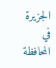الجزيرة في المحافظة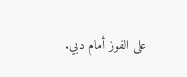على الفوز أمام دبي.